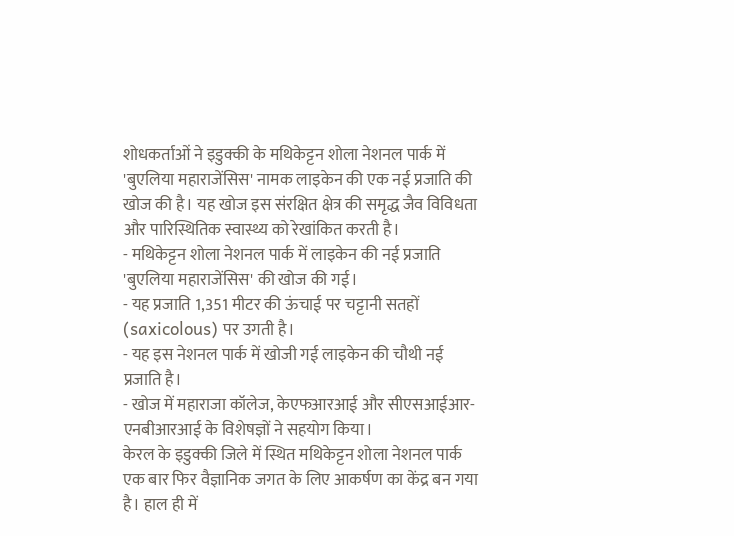शोधकर्ताओं ने इडुक्की के मथिकेट्टन शोला नेशनल पार्क में 'बुएलिया महाराजेंसिस' नामक लाइकेन की एक नई प्रजाति की खोज की है। यह खोज इस संरक्षित क्षेत्र की समृद्ध जैव विविधता और पारिस्थितिक स्वास्थ्य को रेखांकित करती है।
- मथिकेट्टन शोला नेशनल पार्क में लाइकेन की नई प्रजाति 'बुएलिया महाराजेंसिस' की खोज की गई।
- यह प्रजाति 1,351 मीटर की ऊंचाई पर चट्टानी सतहों (saxicolous) पर उगती है।
- यह इस नेशनल पार्क में खोजी गई लाइकेन की चौथी नई प्रजाति है।
- खोज में महाराजा कॉलेज, केएफआरआई और सीएसआईआर-एनबीआरआई के विशेषज्ञों ने सहयोग किया।
केरल के इडुक्की जिले में स्थित मथिकेट्टन शोला नेशनल पार्क एक बार फिर वैज्ञानिक जगत के लिए आकर्षण का केंद्र बन गया है। हाल ही में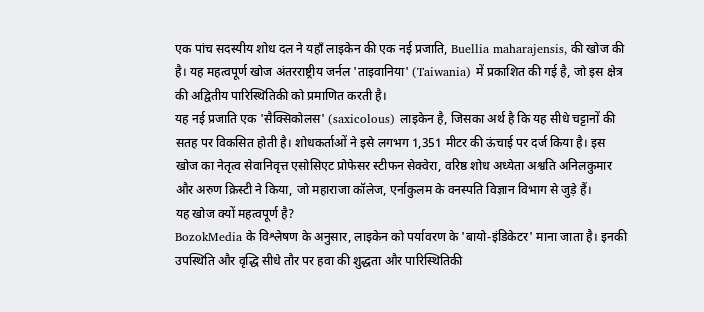एक पांच सदस्यीय शोध दल ने यहाँ लाइकेन की एक नई प्रजाति, Buellia maharajensis, की खोज की है। यह महत्वपूर्ण खोज अंतरराष्ट्रीय जर्नल 'ताइवानिया' (Taiwania) में प्रकाशित की गई है, जो इस क्षेत्र की अद्वितीय पारिस्थितिकी को प्रमाणित करती है।
यह नई प्रजाति एक 'सैक्सिकोलस' (saxicolous) लाइकेन है, जिसका अर्थ है कि यह सीधे चट्टानों की सतह पर विकसित होती है। शोधकर्ताओं ने इसे लगभग 1,351 मीटर की ऊंचाई पर दर्ज किया है। इस खोज का नेतृत्व सेवानिवृत्त एसोसिएट प्रोफेसर स्टीफन सेक्वेरा, वरिष्ठ शोध अध्येता अश्वति अनिलकुमार और अरुण क्रिस्टी ने किया, जो महाराजा कॉलेज, एर्नाकुलम के वनस्पति विज्ञान विभाग से जुड़े हैं।
यह खोज क्यों महत्वपूर्ण है?
BozokMedia के विश्लेषण के अनुसार, लाइकेन को पर्यावरण के 'बायो-इंडिकेटर' माना जाता है। इनकी उपस्थिति और वृद्धि सीधे तौर पर हवा की शुद्धता और पारिस्थितिकी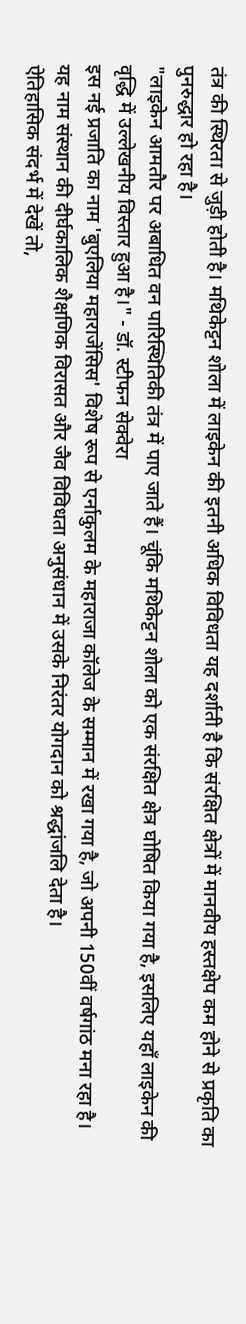तंत्र की स्थिरता से जुड़ी होती है। मथिकेट्टन शोला में लाइकेन की इतनी अधिक विविधता यह दर्शाती है कि संरक्षित क्षेत्रों में मानवीय हस्तक्षेप कम होने से प्रकृति का पुनरुद्धार हो रहा है।
"लाइकेन आमतौर पर अबाधित वन पारिस्थितिकी तंत्र में पाए जाते हैं। चूंकि मथिकेट्टन शोला को एक संरक्षित क्षेत्र घोषित किया गया है, इसलिए यहाँ लाइकेन की वृद्धि में उल्लेखनीय विस्तार हुआ है।" - डॉ. स्टीफन सेक्वेरा
इस नई प्रजाति का नाम 'बुएलिया महाराजेंसिस' विशेष रूप से एर्नाकुलम के महाराजा कॉलेज के सम्मान में रखा गया है, जो अपनी 150वीं वर्षगांठ मना रहा है। यह नाम संस्थान की दीर्घकालिक शैक्षणिक विरासत और जैव विविधता अनुसंधान में उसके निरंतर योगदान को श्रद्धांजलि देता है।
ऐतिहासिक संदर्भ में देखें तो,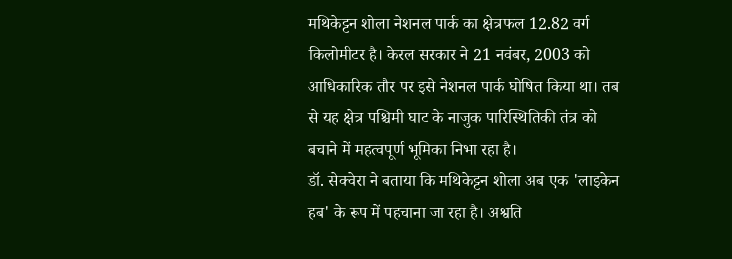मथिकेट्टन शोला नेशनल पार्क का क्षेत्रफल 12.82 वर्ग किलोमीटर है। केरल सरकार ने 21 नवंबर, 2003 को आधिकारिक तौर पर इसे नेशनल पार्क घोषित किया था। तब से यह क्षेत्र पश्चिमी घाट के नाजुक पारिस्थितिकी तंत्र को बचाने में महत्वपूर्ण भूमिका निभा रहा है।
डॉ. सेक्वेरा ने बताया कि मथिकेट्टन शोला अब एक 'लाइकेन हब' के रूप में पहचाना जा रहा है। अश्वति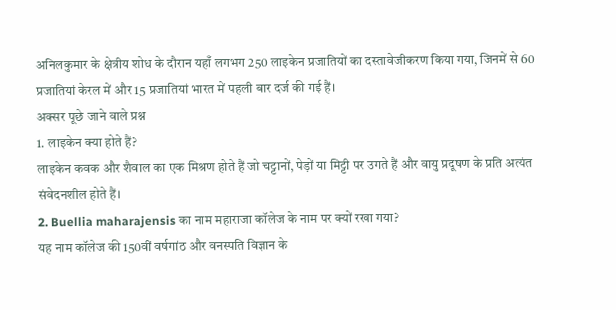अनिलकुमार के क्षेत्रीय शोध के दौरान यहाँ लगभग 250 लाइकेन प्रजातियों का दस्तावेजीकरण किया गया, जिनमें से 60 प्रजातियां केरल में और 15 प्रजातियां भारत में पहली बार दर्ज की गई हैं।
अक्सर पूछे जाने वाले प्रश्न
1. लाइकेन क्या होते हैं?
लाइकेन कवक और शैवाल का एक मिश्रण होते हैं जो चट्टानों, पेड़ों या मिट्टी पर उगते हैं और वायु प्रदूषण के प्रति अत्यंत संवेदनशील होते हैं।
2. Buellia maharajensis का नाम महाराजा कॉलेज के नाम पर क्यों रखा गया?
यह नाम कॉलेज की 150वीं वर्षगांठ और वनस्पति विज्ञान के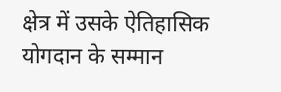क्षेत्र में उसके ऐतिहासिक योगदान के सम्मान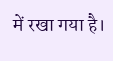में रखा गया है।